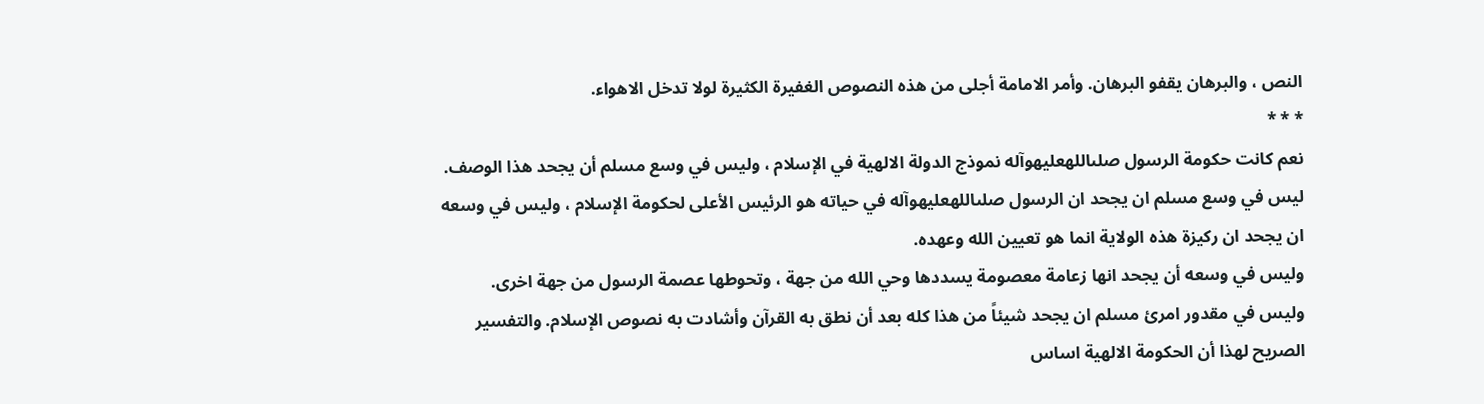النص ، والبرهان يقفو البرهان. وأمر الامامة أجلى من هذه النصوص الغفيرة الكثيرة لولا تدخل الاهواء.
* * *
نعم كانت حكومة الرسول صلىاللهعليهوآله نموذج الدولة الالهية في الإسلام ، وليس في وسع مسلم أن يجحد هذا الوصف.
ليس في وسع مسلم ان يجحد ان الرسول صلىاللهعليهوآله في حياته هو الرئيس الأعلى لحكومة الإسلام ، وليس في وسعه ان يجحد ان ركيزة هذه الولاية انما هو تعيين الله وعهده.
وليس في وسعه أن يجحد انها زعامة معصومة يسددها وحي الله من جهة ، وتحوطها عصمة الرسول من جهة اخرى.
وليس في مقدور امرئ مسلم ان يجحد شيئاً من هذا كله بعد أن نطق به القرآن وأشادت به نصوص الإسلام. والتفسير الصريح لهذا أن الحكومة الالهية اساس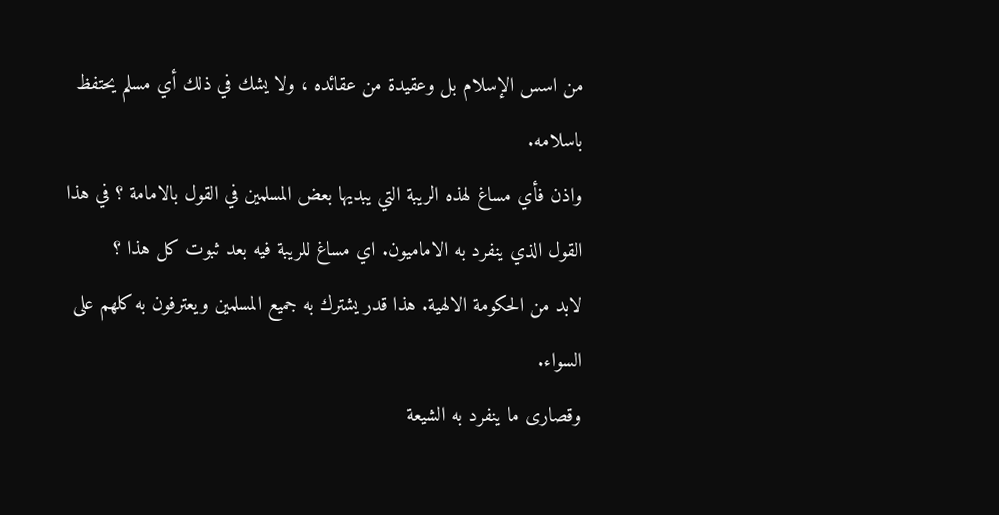من اسس الإسلام بل وعقيدة من عقائده ، ولا يشك في ذلك أي مسلم يحتفظ باسلامه.
واذن فأي مساغ لهذه الريبة التي يبديها بعض المسلمين في القول بالامامة ؟ في هذا القول الذي ينفرد به الاماميون. اي مساغ للريبة فيه بعد ثبوت كل هذا ؟
لابد من الحكومة الالهية. هذا قدر يشترك به جميع المسلمين ويعترفون به كلهم على السواء.
وقصارى ما ينفرد به الشيعة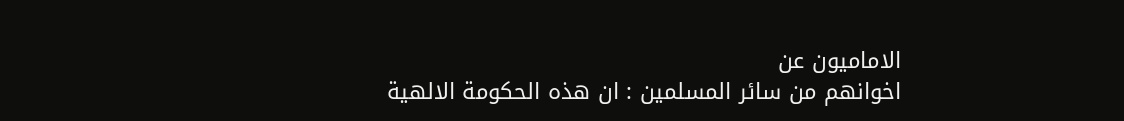الاماميون عن
اخوانهم من سائر المسلمين : ان هذه الحكومة الالهية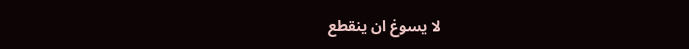لا يسوغ ان ينقطع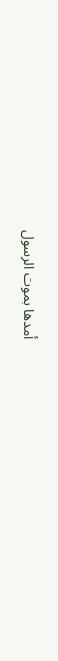أمدها بموت الرسول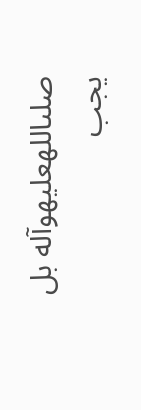صلىاللهعليهوآله بل يجب